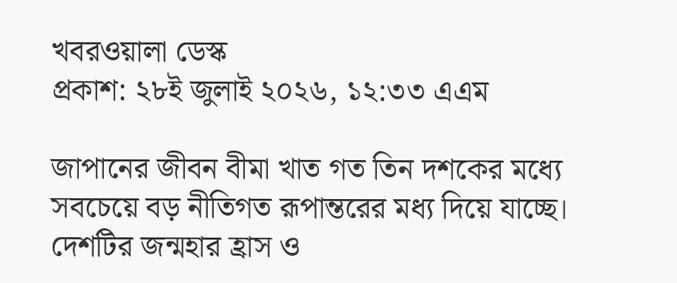খবরওয়ালা ডেস্ক
প্রকাশ: ২৮ই জুলাই ২০২৬, ১২:৩৩ এএম

জাপানের জীবন বীমা খাত গত তিন দশকের মধ্যে সবচেয়ে বড় নীতিগত রূপান্তরের মধ্য দিয়ে যাচ্ছে। দেশটির জন্মহার হ্রাস ও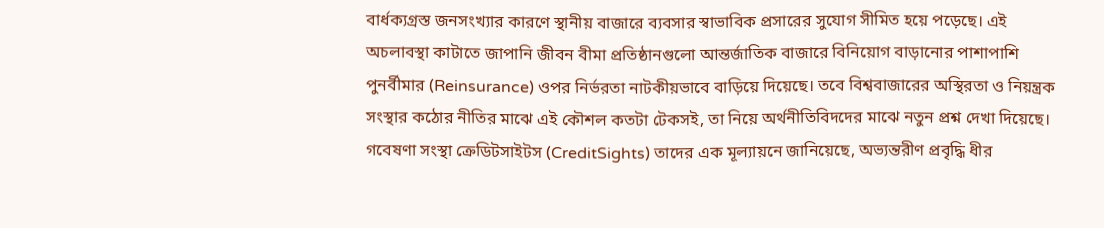বার্ধক্যগ্রস্ত জনসংখ্যার কারণে স্থানীয় বাজারে ব্যবসার স্বাভাবিক প্রসারের সুযোগ সীমিত হয়ে পড়েছে। এই অচলাবস্থা কাটাতে জাপানি জীবন বীমা প্রতিষ্ঠানগুলো আন্তর্জাতিক বাজারে বিনিয়োগ বাড়ানোর পাশাপাশি পুনর্বীমার (Reinsurance) ওপর নির্ভরতা নাটকীয়ভাবে বাড়িয়ে দিয়েছে। তবে বিশ্ববাজারের অস্থিরতা ও নিয়ন্ত্রক সংস্থার কঠোর নীতির মাঝে এই কৌশল কতটা টেকসই, তা নিয়ে অর্থনীতিবিদদের মাঝে নতুন প্রশ্ন দেখা দিয়েছে।
গবেষণা সংস্থা ক্রেডিটসাইটস (CreditSights) তাদের এক মূল্যায়নে জানিয়েছে, অভ্যন্তরীণ প্রবৃদ্ধি ধীর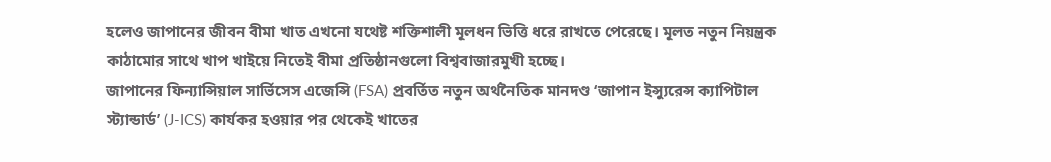হলেও জাপানের জীবন বীমা খাত এখনো যথেষ্ট শক্তিশালী মূলধন ভিত্তি ধরে রাখতে পেরেছে। মূলত নতুন নিয়ন্ত্রক কাঠামোর সাথে খাপ খাইয়ে নিতেই বীমা প্রতিষ্ঠানগুলো বিশ্ববাজারমুখী হচ্ছে।
জাপানের ফিন্যান্সিয়াল সার্ভিসেস এজেন্সি (FSA) প্রবর্তিত নতুন অর্থনৈতিক মানদণ্ড ‘জাপান ইন্স্যুরেন্স ক্যাপিটাল স্ট্যান্ডার্ড’ (J-ICS) কার্যকর হওয়ার পর থেকেই খাতের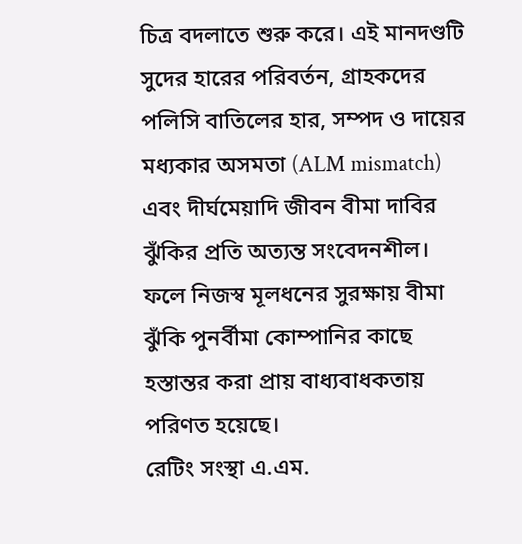চিত্র বদলাতে শুরু করে। এই মানদণ্ডটি সুদের হারের পরিবর্তন, গ্রাহকদের পলিসি বাতিলের হার, সম্পদ ও দায়ের মধ্যকার অসমতা (ALM mismatch) এবং দীর্ঘমেয়াদি জীবন বীমা দাবির ঝুঁকির প্রতি অত্যন্ত সংবেদনশীল। ফলে নিজস্ব মূলধনের সুরক্ষায় বীমা ঝুঁকি পুনর্বীমা কোম্পানির কাছে হস্তান্তর করা প্রায় বাধ্যবাধকতায় পরিণত হয়েছে।
রেটিং সংস্থা এ.এম.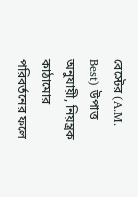বেস্টের (A.M. Best) উপাত্ত অনুযায়ী, নিয়ন্ত্রক কাঠামোর পরিবর্তনের ফলে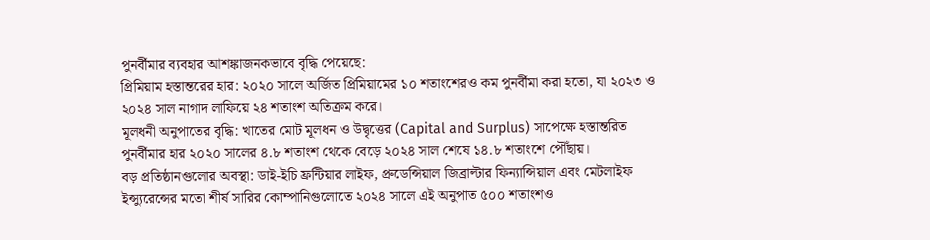পুনর্বীমার ব্যবহার আশঙ্কাজনকভাবে বৃদ্ধি পেয়েছে:
প্রিমিয়াম হস্তান্তরের হার: ২০২০ সালে অর্জিত প্রিমিয়ামের ১০ শতাংশেরও কম পুনর্বীমা করা হতো, যা ২০২৩ ও ২০২৪ সাল নাগাদ লাফিয়ে ২৪ শতাংশ অতিক্রম করে।
মূলধনী অনুপাতের বৃদ্ধি: খাতের মোট মূলধন ও উদ্বৃত্তের (Capital and Surplus) সাপেক্ষে হস্তান্তরিত পুনর্বীমার হার ২০২০ সালের ৪.৮ শতাংশ থেকে বেড়ে ২০২৪ সাল শেষে ১৪.৮ শতাংশে পৌঁছায়।
বড় প্রতিষ্ঠানগুলোর অবস্থা: ডাই-ইচি ফ্রন্টিয়ার লাইফ, প্রুডেন্সিয়াল জিব্রাল্টার ফিন্যান্সিয়াল এবং মেটলাইফ ইন্স্যুরেন্সের মতো শীর্ষ সারির কোম্পানিগুলোতে ২০২৪ সালে এই অনুপাত ৫০০ শতাংশও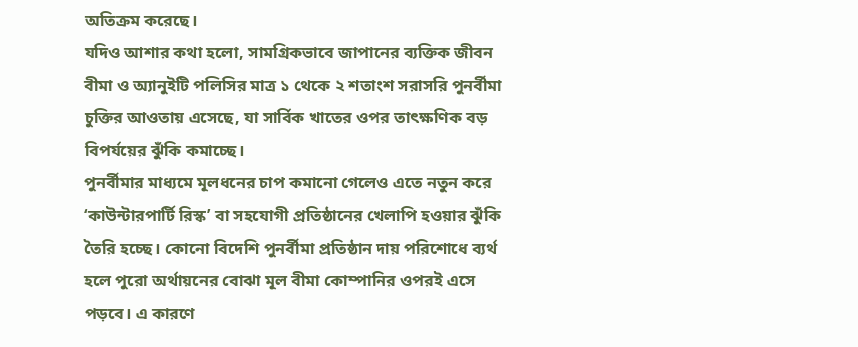অতিক্রম করেছে।
যদিও আশার কথা হলো, সামগ্রিকভাবে জাপানের ব্যক্তিক জীবন বীমা ও অ্যানুইটি পলিসির মাত্র ১ থেকে ২ শতাংশ সরাসরি পুনর্বীমা চুক্তির আওতায় এসেছে, যা সার্বিক খাতের ওপর তাৎক্ষণিক বড় বিপর্যয়ের ঝুঁকি কমাচ্ছে।
পুনর্বীমার মাধ্যমে মূলধনের চাপ কমানো গেলেও এতে নতুন করে ‘কাউন্টারপার্টি রিস্ক’ বা সহযোগী প্রতিষ্ঠানের খেলাপি হওয়ার ঝুঁকি তৈরি হচ্ছে। কোনো বিদেশি পুনর্বীমা প্রতিষ্ঠান দায় পরিশোধে ব্যর্থ হলে পুরো অর্থায়নের বোঝা মূল বীমা কোম্পানির ওপরই এসে পড়বে। এ কারণে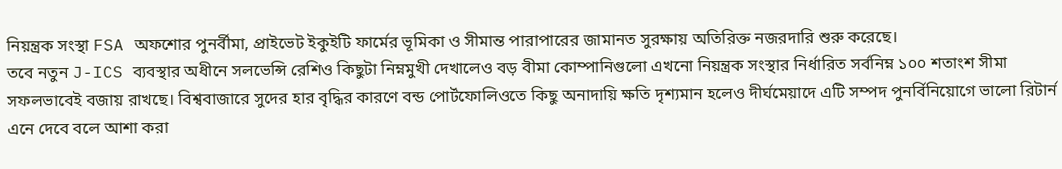নিয়ন্ত্রক সংস্থা FSA অফশোর পুনর্বীমা, প্রাইভেট ইকুইটি ফার্মের ভূমিকা ও সীমান্ত পারাপারের জামানত সুরক্ষায় অতিরিক্ত নজরদারি শুরু করেছে।
তবে নতুন J-ICS ব্যবস্থার অধীনে সলভেন্সি রেশিও কিছুটা নিম্নমুখী দেখালেও বড় বীমা কোম্পানিগুলো এখনো নিয়ন্ত্রক সংস্থার নির্ধারিত সর্বনিম্ন ১০০ শতাংশ সীমা সফলভাবেই বজায় রাখছে। বিশ্ববাজারে সুদের হার বৃদ্ধির কারণে বন্ড পোর্টফোলিওতে কিছু অনাদায়ি ক্ষতি দৃশ্যমান হলেও দীর্ঘমেয়াদে এটি সম্পদ পুনর্বিনিয়োগে ভালো রিটার্ন এনে দেবে বলে আশা করা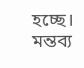হচ্ছে।
মন্তব্য